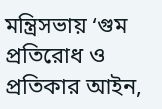মন্ত্রিসভায় ‘গুম প্রতিরোধ ও প্রতিকার আইন,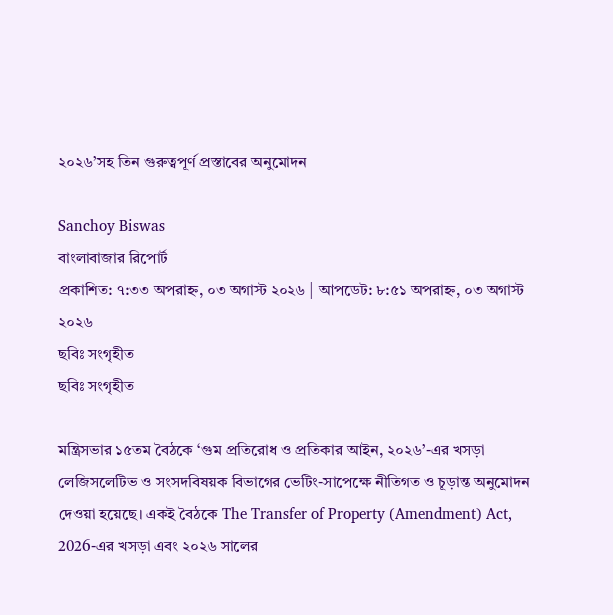২০২৬’সহ তিন গুরুত্বপূর্ণ প্রস্তাবের অনুমোদন

Sanchoy Biswas
বাংলাবাজার রিপোর্ট
প্রকাশিত: ৭:৩৩ অপরাহ্ন, ০৩ অগাস্ট ২০২৬ | আপডেট: ৮:৫১ অপরাহ্ন, ০৩ অগাস্ট ২০২৬
ছবিঃ সংগৃহীত
ছবিঃ সংগৃহীত

মন্ত্রিসভার ১৫তম বৈঠকে ‘গুম প্রতিরোধ ও প্রতিকার আইন, ২০২৬’-এর খসড়া লেজিসলেটিভ ও সংসদবিষয়ক বিভাগের ভেটিং-সাপেক্ষে নীতিগত ও চূড়ান্ত অনুমোদন দেওয়া হয়েছে। একই বৈঠকে The Transfer of Property (Amendment) Act, 2026-এর খসড়া এবং ২০২৬ সালের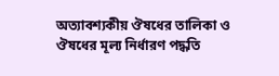অত্যাবশ্যকীয় ঔষধের তালিকা ও ঔষধের মূল্য নির্ধারণ পদ্ধতি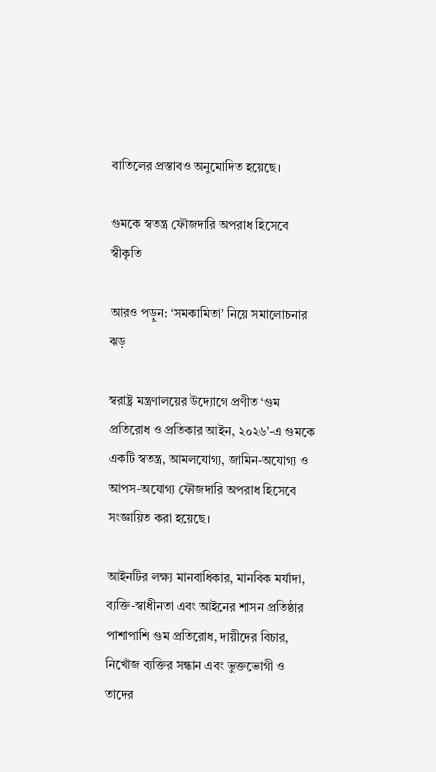বাতিলের প্রস্তাবও অনুমোদিত হয়েছে।

গুমকে স্বতন্ত্র ফৌজদারি অপরাধ হিসেবে স্বীকৃতি

আরও পড়ুন: ‘সমকামিতা’ নিয়ে সমালোচনার ঝড়

স্বরাষ্ট্র মন্ত্রণালয়ের উদ্যোগে প্রণীত ‘গুম প্রতিরোধ ও প্রতিকার আইন, ২০২৬’-এ গুমকে একটি স্বতন্ত্র, আমলযোগ্য, জামিন-অযোগ্য ও আপস-অযোগ্য ফৌজদারি অপরাধ হিসেবে সংজ্ঞায়িত করা হয়েছে।

আইনটির লক্ষ্য মানবাধিকার, মানবিক মর্যাদা, ব্যক্তি-স্বাধীনতা এবং আইনের শাসন প্রতিষ্ঠার পাশাপাশি গুম প্রতিরোধ, দায়ীদের বিচার, নিখোঁজ ব্যক্তির সন্ধান এবং ভুক্তভোগী ও তাদের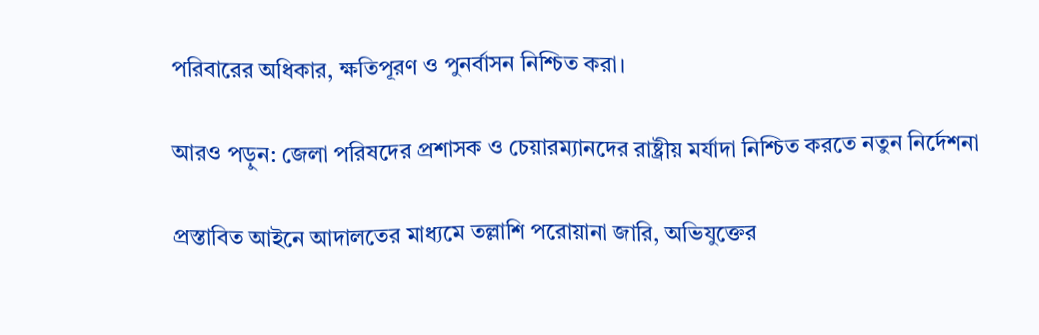পরিবারের অধিকার, ক্ষতিপূরণ ও পুনর্বাসন নিশ্চিত করা।

আরও পড়ুন: জেলা পরিষদের প্রশাসক ও চেয়ারম্যানদের রাষ্ট্রীয় মর্যাদা নিশ্চিত করতে নতুন নির্দেশনা

প্রস্তাবিত আইনে আদালতের মাধ্যমে তল্লাশি পরোয়ানা জারি, অভিযুক্তের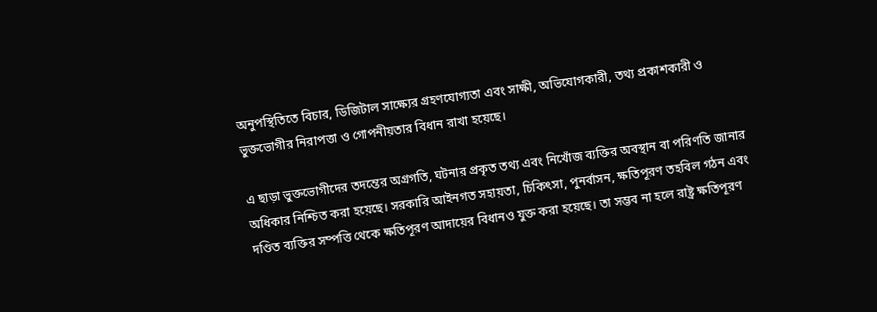অনুপস্থিতিতে বিচার, ডিজিটাল সাক্ষ্যের গ্রহণযোগ্যতা এবং সাক্ষী, অভিযোগকারী, তথ্য প্রকাশকারী ও ভুক্তভোগীর নিরাপত্তা ও গোপনীয়তার বিধান রাখা হয়েছে।

এ ছাড়া ভুক্তভোগীদের তদন্তের অগ্রগতি, ঘটনার প্রকৃত তথ্য এবং নিখোঁজ ব্যক্তির অবস্থান বা পরিণতি জানার অধিকার নিশ্চিত করা হয়েছে। সরকারি আইনগত সহায়তা, চিকিৎসা, পুনর্বাসন, ক্ষতিপূরণ তহবিল গঠন এবং দণ্ডিত ব্যক্তির সম্পত্তি থেকে ক্ষতিপূরণ আদায়ের বিধানও যুক্ত করা হয়েছে। তা সম্ভব না হলে রাষ্ট্র ক্ষতিপূরণ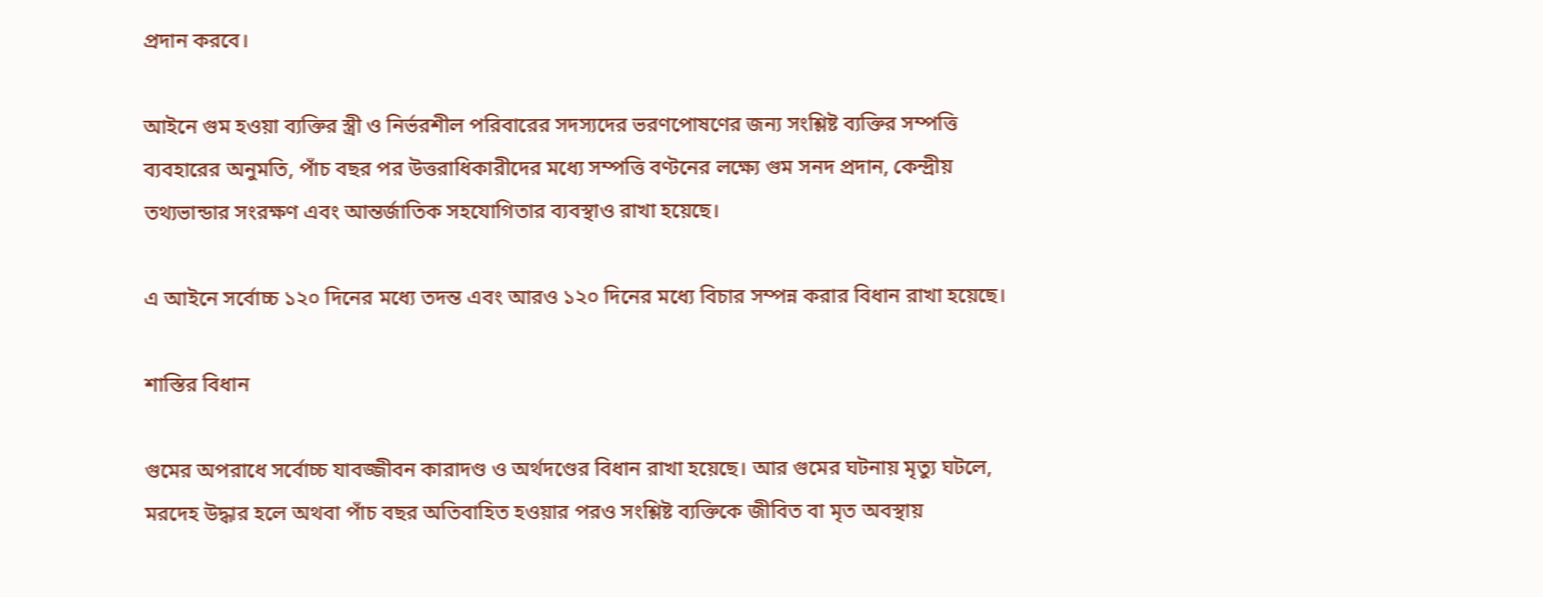প্রদান করবে।

আইনে গুম হওয়া ব্যক্তির স্ত্রী ও নির্ভরশীল পরিবারের সদস্যদের ভরণপোষণের জন্য সংশ্লিষ্ট ব্যক্তির সম্পত্তি ব্যবহারের অনুমতি, পাঁচ বছর পর উত্তরাধিকারীদের মধ্যে সম্পত্তি বণ্টনের লক্ষ্যে গুম সনদ প্রদান, কেন্দ্রীয় তথ্যভান্ডার সংরক্ষণ এবং আন্তর্জাতিক সহযোগিতার ব্যবস্থাও রাখা হয়েছে।

এ আইনে সর্বোচ্চ ১২০ দিনের মধ্যে তদন্ত এবং আরও ১২০ দিনের মধ্যে বিচার সম্পন্ন করার বিধান রাখা হয়েছে।

শাস্তির বিধান

গুমের অপরাধে সর্বোচ্চ যাবজ্জীবন কারাদণ্ড ও অর্থদণ্ডের বিধান রাখা হয়েছে। আর গুমের ঘটনায় মৃত্যু ঘটলে, মরদেহ উদ্ধার হলে অথবা পাঁচ বছর অতিবাহিত হওয়ার পরও সংশ্লিষ্ট ব্যক্তিকে জীবিত বা মৃত অবস্থায়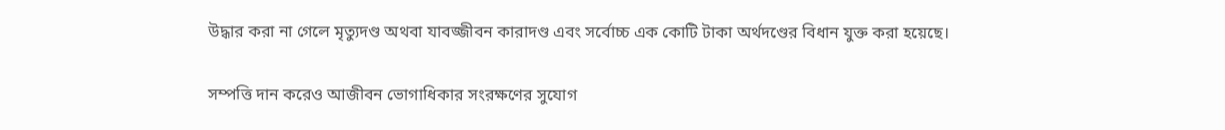উদ্ধার করা না গেলে মৃত্যুদণ্ড অথবা যাবজ্জীবন কারাদণ্ড এবং সর্বোচ্চ এক কোটি টাকা অর্থদণ্ডের বিধান যুক্ত করা হয়েছে।

সম্পত্তি দান করেও আজীবন ভোগাধিকার সংরক্ষণের সুযোগ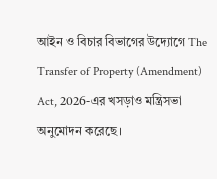আইন ও বিচার বিভাগের উদ্যোগে The Transfer of Property (Amendment) Act, 2026-এর খসড়াও মন্ত্রিসভা অনুমোদন করেছে।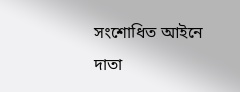সংশোধিত আইনে দাতা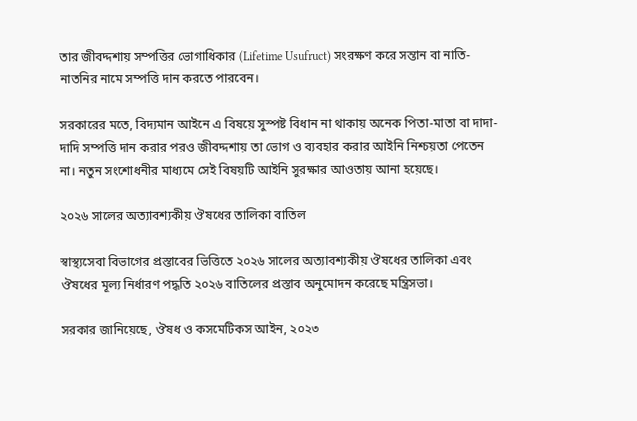তার জীবদ্দশায় সম্পত্তির ভোগাধিকার (Lifetime Usufruct) সংরক্ষণ করে সন্তান বা নাতি-নাতনির নামে সম্পত্তি দান করতে পারবেন।

সরকারের মতে, বিদ্যমান আইনে এ বিষয়ে সুস্পষ্ট বিধান না থাকায় অনেক পিতা-মাতা বা দাদা-দাদি সম্পত্তি দান করার পরও জীবদ্দশায় তা ভোগ ও ব্যবহার করার আইনি নিশ্চয়তা পেতেন না। নতুন সংশোধনীর মাধ্যমে সেই বিষয়টি আইনি সুরক্ষার আওতায় আনা হয়েছে।

২০২৬ সালের অত্যাবশ্যকীয় ঔষধের তালিকা বাতিল

স্বাস্থ্যসেবা বিভাগের প্রস্তাবের ভিত্তিতে ২০২৬ সালের অত্যাবশ্যকীয় ঔষধের তালিকা এবং ঔষধের মূল্য নির্ধারণ পদ্ধতি ২০২৬ বাতিলের প্রস্তাব অনুমোদন করেছে মন্ত্রিসভা।

সরকার জানিয়েছে, ঔষধ ও কসমেটিকস আইন, ২০২৩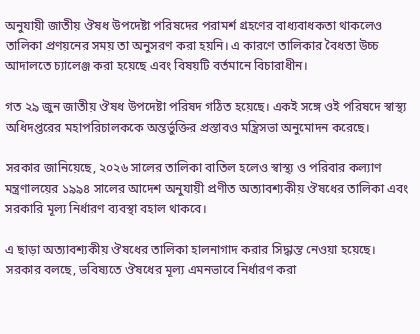অনুযায়ী জাতীয় ঔষধ উপদেষ্টা পরিষদের পরামর্শ গ্রহণের বাধ্যবাধকতা থাকলেও তালিকা প্রণয়নের সময় তা অনুসরণ করা হয়নি। এ কারণে তালিকার বৈধতা উচ্চ আদালতে চ্যালেঞ্জ করা হয়েছে এবং বিষয়টি বর্তমানে বিচারাধীন।

গত ২৯ জুন জাতীয় ঔষধ উপদেষ্টা পরিষদ গঠিত হয়েছে। একই সঙ্গে ওই পরিষদে স্বাস্থ্য অধিদপ্তরের মহাপরিচালককে অন্তর্ভুক্তির প্রস্তাবও মন্ত্রিসভা অনুমোদন করেছে।

সরকার জানিয়েছে, ২০২৬ সালের তালিকা বাতিল হলেও স্বাস্থ্য ও পরিবার কল্যাণ মন্ত্রণালয়ের ১৯৯৪ সালের আদেশ অনুযায়ী প্রণীত অত্যাবশ্যকীয় ঔষধের তালিকা এবং সরকারি মূল্য নির্ধারণ ব্যবস্থা বহাল থাকবে।

এ ছাড়া অত্যাবশ্যকীয় ঔষধের তালিকা হালনাগাদ করার সিদ্ধান্ত নেওয়া হয়েছে। সরকার বলছে, ভবিষ্যতে ঔষধের মূল্য এমনভাবে নির্ধারণ করা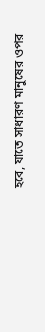হবে, যাতে সাধারণ মানুষের ওপর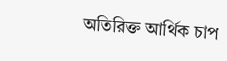অতিরিক্ত আর্থিক চাপ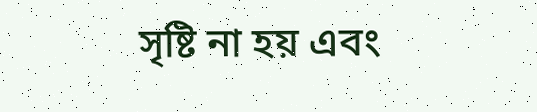সৃষ্টি না হয় এবং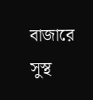বাজারে সুস্থ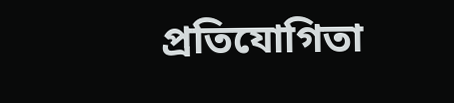প্রতিযোগিতা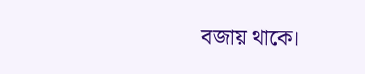বজায় থাকে।